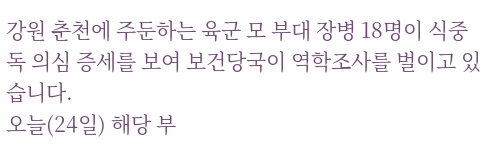강원 춘천에 주둔하는 육군 모 부대 장병 18명이 식중독 의심 증세를 보여 보건당국이 역학조사를 벌이고 있습니다.
오늘(24일) 해당 부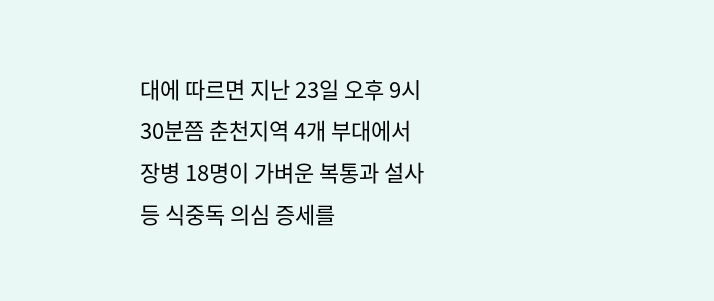대에 따르면 지난 23일 오후 9시 30분쯤 춘천지역 4개 부대에서 장병 18명이 가벼운 복통과 설사 등 식중독 의심 증세를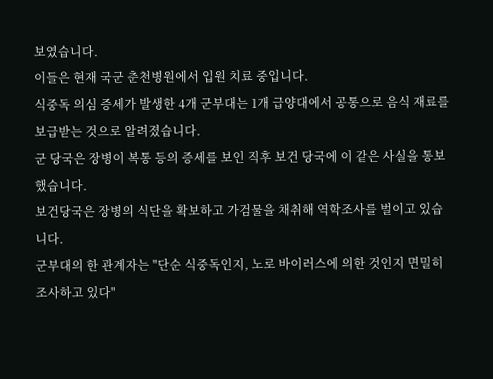보였습니다.
이들은 현재 국군 춘천병원에서 입원 치료 중입니다.
식중독 의심 증세가 발생한 4개 군부대는 1개 급양대에서 공통으로 음식 재료를 보급받는 것으로 알려졌습니다.
군 당국은 장병이 복통 등의 증세를 보인 직후 보건 당국에 이 같은 사실을 통보했습니다.
보건당국은 장병의 식단을 확보하고 가검물을 채취해 역학조사를 벌이고 있습니다.
군부대의 한 관계자는 "단순 식중독인지, 노로 바이러스에 의한 것인지 면밀히 조사하고 있다"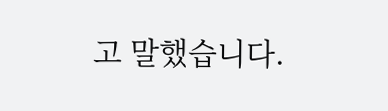고 말했습니다.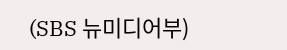(SBS 뉴미디어부)